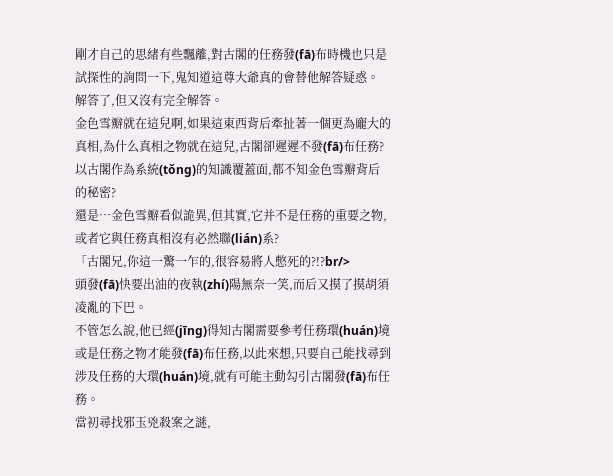剛才自己的思緒有些飄離,對古閣的任務發(fā)布時機也只是試探性的詢問一下,鬼知道這尊大爺真的會替他解答疑惑。
解答了,但又沒有完全解答。
金色雪瓣就在這兒啊,如果這東西背后牽扯著一個更為龐大的真相,為什么真相之物就在這兒,古閣卻遲遲不發(fā)布任務?
以古閣作為系統(tǒng)的知識覆蓋面,都不知金色雪瓣背后的秘密?
還是…金色雪瓣看似詭異,但其實,它并不是任務的重要之物,或者它與任務真相沒有必然聯(lián)系?
「古閣兄,你這一驚一乍的,很容易將人憋死的?!?br/>
頭發(fā)快要出油的夜執(zhí)陽無奈一笑,而后又摸了摸胡須凌亂的下巴。
不管怎么說,他已經(jīng)得知古閣需要參考任務環(huán)境或是任務之物才能發(fā)布任務,以此來想,只要自己能找尋到涉及任務的大環(huán)境,就有可能主動勾引古閣發(fā)布任務。
當初尋找邪玉兇殺案之謎,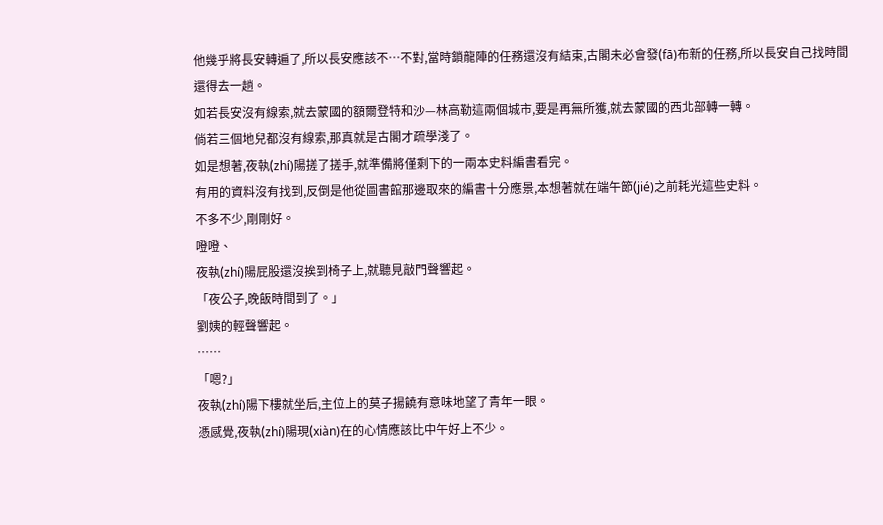他幾乎將長安轉遍了,所以長安應該不…不對,當時鎖龍陣的任務還沒有結束,古閣未必會發(fā)布新的任務,所以長安自己找時間還得去一趟。
如若長安沒有線索,就去蒙國的額爾登特和沙—林高勒這兩個城市,要是再無所獲,就去蒙國的西北部轉一轉。
倘若三個地兒都沒有線索,那真就是古閣才疏學淺了。
如是想著,夜執(zhí)陽搓了搓手,就準備將僅剩下的一兩本史料編書看完。
有用的資料沒有找到,反倒是他從圖書館那邊取來的編書十分應景,本想著就在端午節(jié)之前耗光這些史料。
不多不少,剛剛好。
噔噔、
夜執(zhí)陽屁股還沒挨到椅子上,就聽見敲門聲響起。
「夜公子,晚飯時間到了。」
劉姨的輕聲響起。
……
「嗯?」
夜執(zhí)陽下樓就坐后,主位上的莫子揚饒有意味地望了青年一眼。
憑感覺,夜執(zhí)陽現(xiàn)在的心情應該比中午好上不少。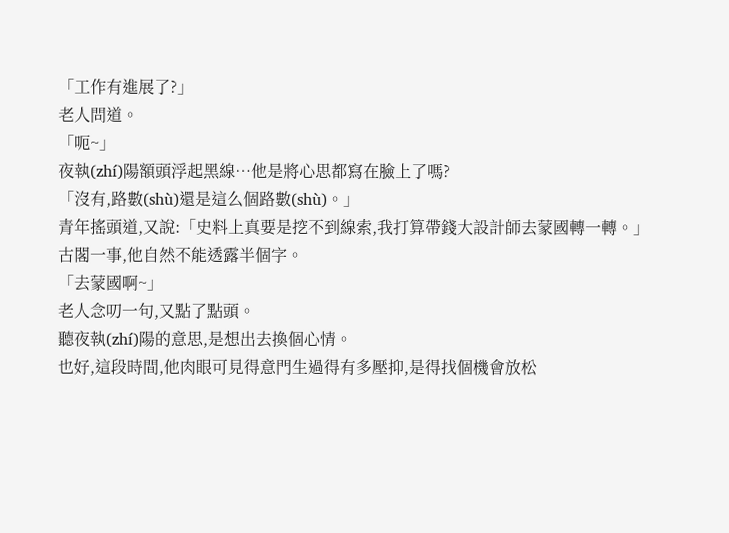「工作有進展了?」
老人問道。
「呃~」
夜執(zhí)陽額頭浮起黑線…他是將心思都寫在臉上了嗎?
「沒有,路數(shù)還是這么個路數(shù)。」
青年搖頭道,又說:「史料上真要是挖不到線索,我打算帶錢大設計師去蒙國轉一轉。」
古閣一事,他自然不能透露半個字。
「去蒙國啊~」
老人念叨一句,又點了點頭。
聽夜執(zhí)陽的意思,是想出去換個心情。
也好,這段時間,他肉眼可見得意門生過得有多壓抑,是得找個機會放松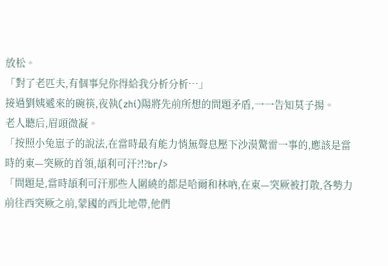放松。
「對了老匹夫,有個事兒你得給我分析分析…」
接過劉姨遞來的碗筷,夜執(zhí)陽將先前所想的問題矛盾,一一告知莫子揚。
老人聽后,眉頭微凝。
「按照小兔崽子的說法,在當時最有能力悄無聲息壓下沙漠驚雷一事的,應該是當時的東—突厥的首領,頡利可汗?!?br/>
「問題是,當時頡利可汗那些人圍繞的都是哈爾和林吶,在東—突厥被打散,各勢力前往西突厥之前,蒙國的西北地帶,他們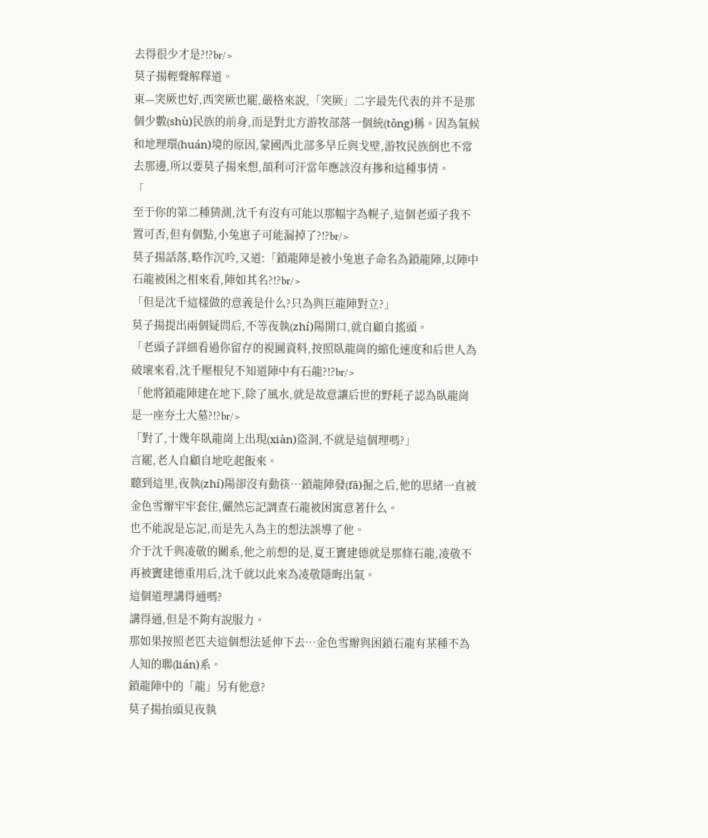去得很少才是?!?br/>
莫子揚輕聲解釋道。
東—突厥也好,西突厥也罷,嚴格來說,「突厥」二字最先代表的并不是那個少數(shù)民族的前身,而是對北方游牧部落一個統(tǒng)稱。因為氣候和地理環(huán)境的原因,蒙國西北部多旱丘與戈壁,游牧民族倒也不常去那邊,所以要莫子揚來想,頡利可汗當年應該沒有摻和這種事情。
「
至于你的第二種猜測,沈千有沒有可能以那幅字為幌子,這個老頭子我不置可否,但有個點,小兔崽子可能漏掉了?!?br/>
莫子揚話落,略作沉吟,又道:「鎖龍陣是被小兔崽子命名為鎖龍陣,以陣中石龍被困之相來看,陣如其名?!?br/>
「但是沈千這樣做的意義是什么?只為與巨龍陣對立?」
莫子揚提出兩個疑問后,不等夜執(zhí)陽開口,就自顧自搖頭。
「老頭子詳細看過你留存的視圖資料,按照臥龍崗的縮化速度和后世人為破壞來看,沈千壓根兒不知道陣中有石龍?!?br/>
「他將鎖龍陣建在地下,除了風水,就是故意讓后世的野耗子認為臥龍崗是一座夯土大墓?!?br/>
「對了,十幾年臥龍崗上出現(xiàn)盜洞,不就是這個理嗎?」
言罷,老人自顧自地吃起飯來。
聽到這里,夜執(zhí)陽卻沒有動筷…鎖龍陣發(fā)掘之后,他的思緒一直被金色雪瓣牢牢套住,儼然忘記調查石龍被困寓意著什么。
也不能說是忘記,而是先入為主的想法誤導了他。
介于沈千與凌敬的關系,他之前想的是,夏王竇建德就是那條石龍,凌敬不再被竇建德重用后,沈千就以此來為凌敬隱晦出氣。
這個道理講得通嗎?
講得通,但是不夠有說服力。
那如果按照老匹夫這個想法延伸下去…金色雪瓣與困鎖石龍有某種不為人知的聯(lián)系。
鎖龍陣中的「龍」另有他意?
莫子揚抬頭見夜執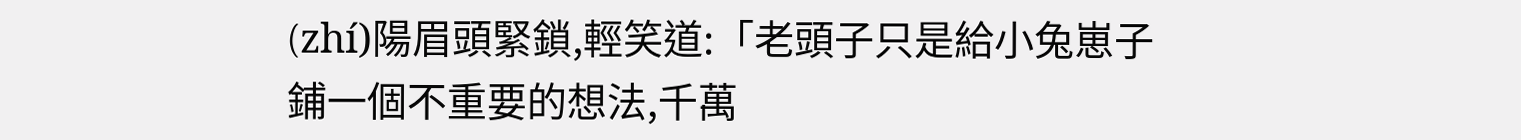(zhí)陽眉頭緊鎖,輕笑道:「老頭子只是給小兔崽子鋪一個不重要的想法,千萬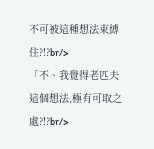不可被這種想法束縛住?!?br/>
「不、我覺得老匹夫這個想法,極有可取之處?!?br/>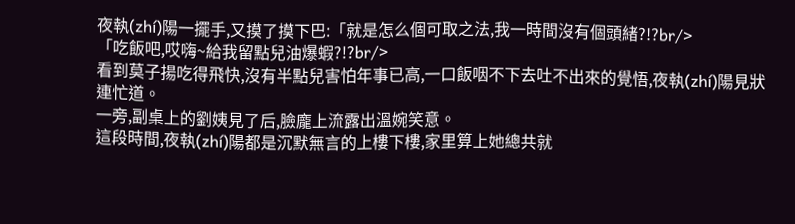夜執(zhí)陽一擺手,又摸了摸下巴:「就是怎么個可取之法,我一時間沒有個頭緒?!?br/>
「吃飯吧,哎嗨~給我留點兒油爆蝦?!?br/>
看到莫子揚吃得飛快,沒有半點兒害怕年事已高,一口飯咽不下去吐不出來的覺悟,夜執(zhí)陽見狀連忙道。
一旁,副桌上的劉姨見了后,臉龐上流露出溫婉笑意。
這段時間,夜執(zhí)陽都是沉默無言的上樓下樓,家里算上她總共就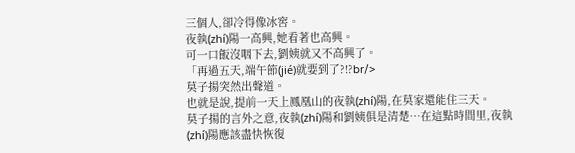三個人,卻冷得像冰窖。
夜執(zhí)陽一高興,她看著也高興。
可一口飯沒咽下去,劉姨就又不高興了。
「再過五天,端午節(jié)就要到了?!?br/>
莫子揚突然出聲道。
也就是說,提前一天上鳳凰山的夜執(zhí)陽,在莫家還能住三天。
莫子揚的言外之意,夜執(zhí)陽和劉姨俱是清楚…在這點時間里,夜執(zhí)陽應該盡快恢復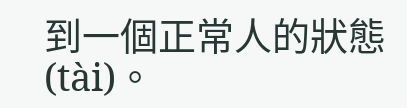到一個正常人的狀態(tài)。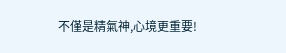不僅是精氣神,心境更重要!